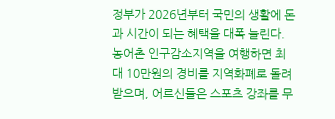정부가 2026년부터 국민의 생활에 돈과 시간이 되는 혜택을 대폭 늘린다. 농어촌 인구감소지역을 여행하면 최대 10만원의 경비를 지역화폐로 돌려받으며, 어르신들은 스포츠 강좌를 무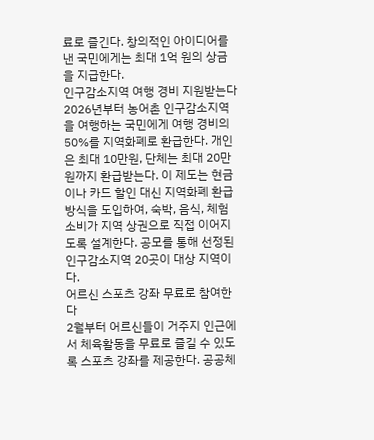료로 즐긴다. 창의적인 아이디어를 낸 국민에게는 최대 1억 원의 상금을 지급한다.
인구감소지역 여행 경비 지원받는다
2026년부터 농어촌 인구감소지역을 여행하는 국민에게 여행 경비의 50%를 지역화폐로 환급한다. 개인은 최대 10만원, 단체는 최대 20만원까지 환급받는다. 이 제도는 현금이나 카드 할인 대신 지역화폐 환급 방식을 도입하여, 숙박, 음식, 체험 소비가 지역 상권으로 직접 이어지도록 설계한다. 공모를 통해 선정된 인구감소지역 20곳이 대상 지역이다.
어르신 스포츠 강좌 무료로 참여한다
2월부터 어르신들이 거주지 인근에서 체육활동을 무료로 즐길 수 있도록 스포츠 강좌를 제공한다. 공공체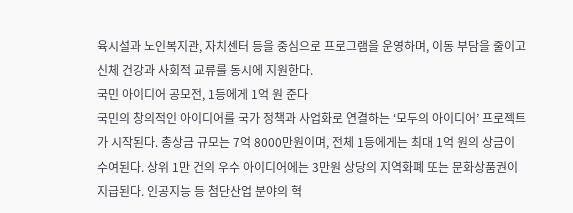육시설과 노인복지관, 자치센터 등을 중심으로 프로그램을 운영하며, 이동 부담을 줄이고 신체 건강과 사회적 교류를 동시에 지원한다.
국민 아이디어 공모전, 1등에게 1억 원 준다
국민의 창의적인 아이디어를 국가 정책과 사업화로 연결하는 ‘모두의 아이디어’ 프로젝트가 시작된다. 총상금 규모는 7억 8000만원이며, 전체 1등에게는 최대 1억 원의 상금이 수여된다. 상위 1만 건의 우수 아이디어에는 3만원 상당의 지역화폐 또는 문화상품권이 지급된다. 인공지능 등 첨단산업 분야의 혁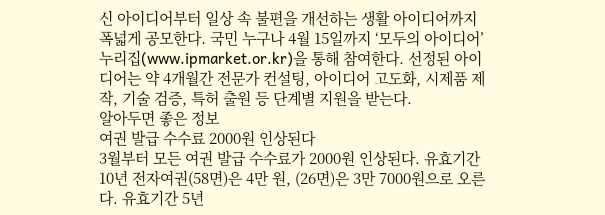신 아이디어부터 일상 속 불편을 개선하는 생활 아이디어까지 폭넓게 공모한다. 국민 누구나 4월 15일까지 ‘모두의 아이디어’ 누리집(www.ipmarket.or.kr)을 통해 참여한다. 선정된 아이디어는 약 4개월간 전문가 컨설팅, 아이디어 고도화, 시제품 제작, 기술 검증, 특허 출원 등 단계별 지원을 받는다.
알아두면 좋은 정보
여권 발급 수수료 2000원 인상된다
3월부터 모든 여권 발급 수수료가 2000원 인상된다. 유효기간 10년 전자여권(58면)은 4만 원, (26면)은 3만 7000원으로 오른다. 유효기간 5년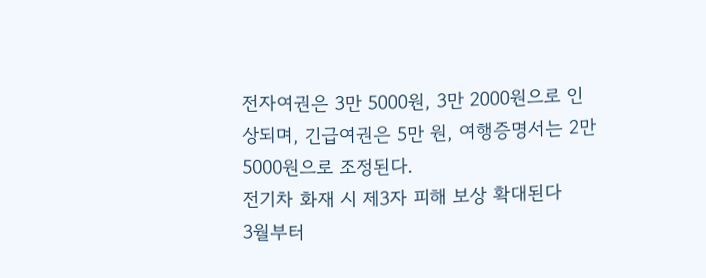전자여권은 3만 5000원, 3만 2000원으로 인상되며, 긴급여권은 5만 원, 여행증명서는 2만 5000원으로 조정된다.
전기차 화재 시 제3자 피해 보상 확대된다
3월부터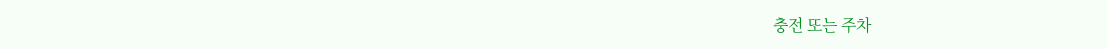충전 또는 주차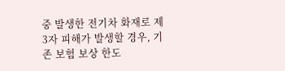중 발생한 전기차 화재로 제3자 피해가 발생할 경우, 기존 보험 보상 한도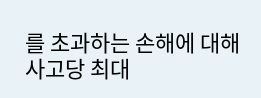를 초과하는 손해에 대해 사고당 최대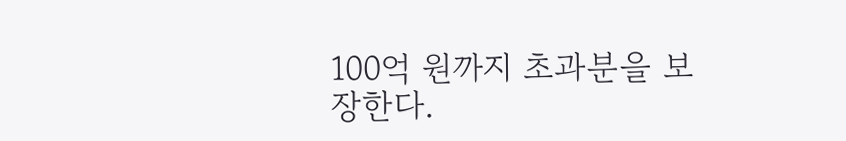100억 원까지 초과분을 보장한다.